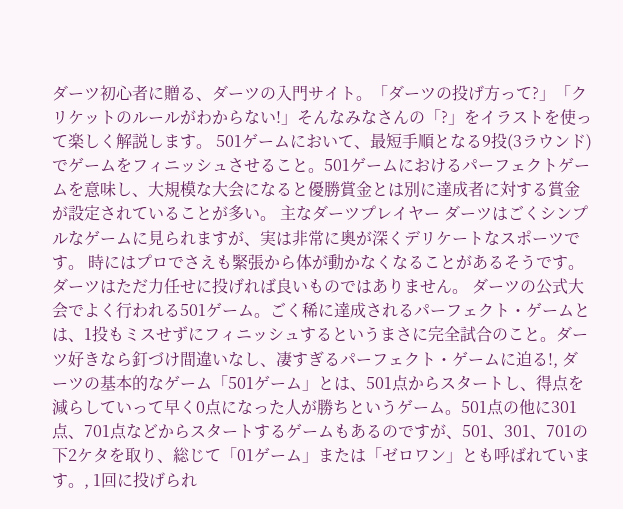ダーツ初心者に贈る、ダーツの入門サイト。「ダーツの投げ方って?」「クリケットのルールがわからない!」そんなみなさんの「?」をイラストを使って楽しく解説します。 501ゲームにおいて、最短手順となる9投(3ラウンド)でゲームをフィニッシュさせること。501ゲームにおけるパーフェクトゲームを意味し、大規模な大会になると優勝賞金とは別に達成者に対する賞金が設定されていることが多い。 主なダーツプレイヤー ダーツはごくシンプルなゲームに見られますが、実は非常に奥が深くデリケートなスポーツです。 時にはプロでさえも緊張から体が動かなくなることがあるそうです。 ダーツはただ力任せに投げれば良いものではありません。 ダーツの公式大会でよく行われる501ゲーム。ごく稀に達成されるパーフェクト・ゲームとは、1投もミスせずにフィニッシュするというまさに完全試合のこと。ダーツ好きなら釘づけ間違いなし、凄すぎるパーフェクト・ゲームに迫る!, ダーツの基本的なゲーム「501ゲーム」とは、501点からスタートし、得点を減らしていって早く0点になった人が勝ちというゲーム。501点の他に301点、701点などからスタートするゲームもあるのですが、501、301、701の下2ケタを取り、総じて「01ゲーム」または「ゼロワン」とも呼ばれています。, 1回に投げられ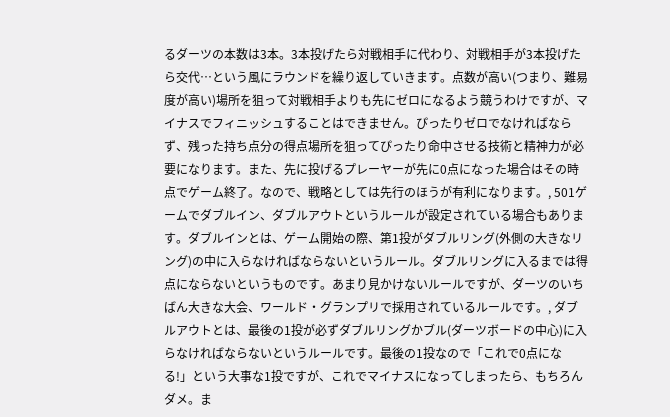るダーツの本数は3本。3本投げたら対戦相手に代わり、対戦相手が3本投げたら交代…という風にラウンドを繰り返していきます。点数が高い(つまり、難易度が高い)場所を狙って対戦相手よりも先にゼロになるよう競うわけですが、マイナスでフィニッシュすることはできません。ぴったりゼロでなければならず、残った持ち点分の得点場所を狙ってぴったり命中させる技術と精神力が必要になります。また、先に投げるプレーヤーが先に0点になった場合はその時点でゲーム終了。なので、戦略としては先行のほうが有利になります。, 501ゲームでダブルイン、ダブルアウトというルールが設定されている場合もあります。ダブルインとは、ゲーム開始の際、第1投がダブルリング(外側の大きなリング)の中に入らなければならないというルール。ダブルリングに入るまでは得点にならないというものです。あまり見かけないルールですが、ダーツのいちばん大きな大会、ワールド・グランプリで採用されているルールです。, ダブルアウトとは、最後の1投が必ずダブルリングかブル(ダーツボードの中心)に入らなければならないというルールです。最後の1投なので「これで0点になる!」という大事な1投ですが、これでマイナスになってしまったら、もちろんダメ。ま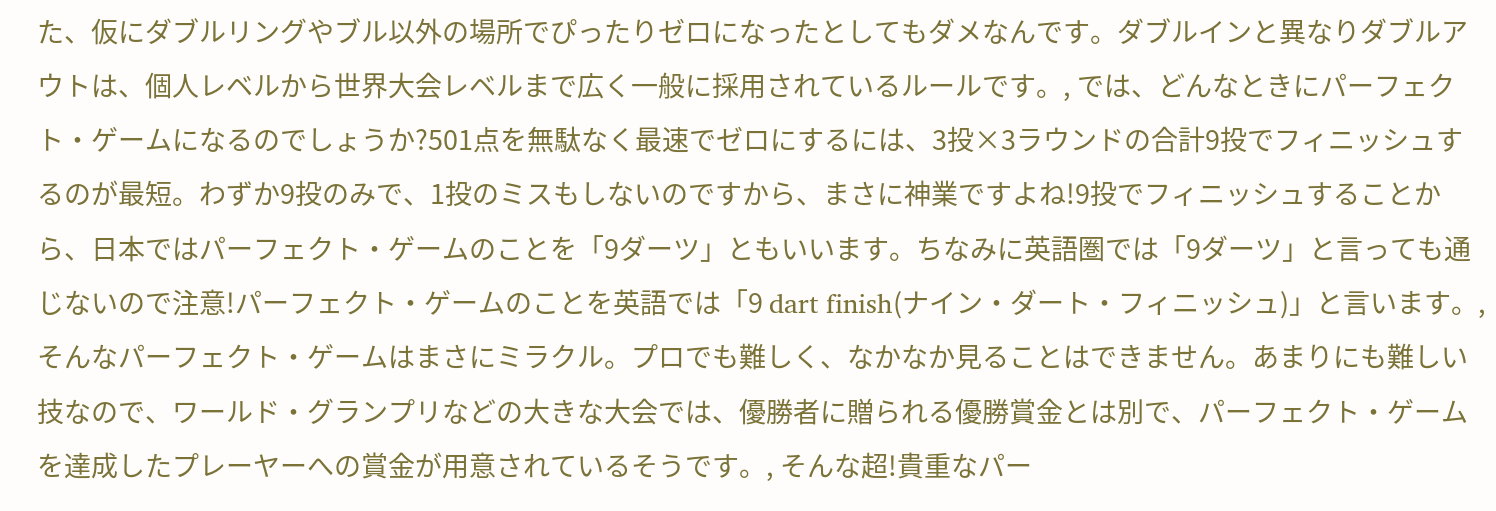た、仮にダブルリングやブル以外の場所でぴったりゼロになったとしてもダメなんです。ダブルインと異なりダブルアウトは、個人レベルから世界大会レベルまで広く一般に採用されているルールです。, では、どんなときにパーフェクト・ゲームになるのでしょうか?501点を無駄なく最速でゼロにするには、3投×3ラウンドの合計9投でフィニッシュするのが最短。わずか9投のみで、1投のミスもしないのですから、まさに神業ですよね!9投でフィニッシュすることから、日本ではパーフェクト・ゲームのことを「9ダーツ」ともいいます。ちなみに英語圏では「9ダーツ」と言っても通じないので注意!パーフェクト・ゲームのことを英語では「9 dart finish(ナイン・ダート・フィニッシュ)」と言います。, そんなパーフェクト・ゲームはまさにミラクル。プロでも難しく、なかなか見ることはできません。あまりにも難しい技なので、ワールド・グランプリなどの大きな大会では、優勝者に贈られる優勝賞金とは別で、パーフェクト・ゲームを達成したプレーヤーへの賞金が用意されているそうです。, そんな超!貴重なパー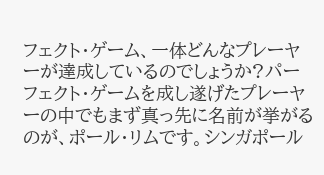フェクト・ゲーム、一体どんなプレーヤーが達成しているのでしょうか?パーフェクト・ゲームを成し遂げたプレーヤーの中でもまず真っ先に名前が挙がるのが、ポール・リムです。シンガポール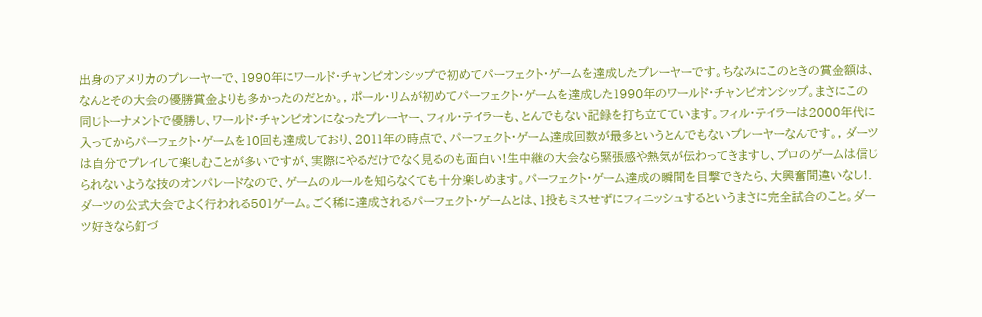出身のアメリカのプレーヤーで、1990年にワールド・チャンピオンシップで初めてパーフェクト・ゲームを達成したプレーヤーです。ちなみにこのときの賞金額は、なんとその大会の優勝賞金よりも多かったのだとか。, ポール・リムが初めてパーフェクト・ゲームを達成した1990年のワールド・チャンピオンシップ。まさにこの同じトーナメントで優勝し、ワールド・チャンピオンになったプレーヤー、フィル・テイラーも、とんでもない記録を打ち立てています。フィル・テイラーは2000年代に入ってからパーフェクト・ゲームを10回も達成しており、2011年の時点で、パーフェクト・ゲーム達成回数が最多というとんでもないプレーヤーなんです。, ダーツは自分でプレイして楽しむことが多いですが、実際にやるだけでなく見るのも面白い!生中継の大会なら緊張感や熱気が伝わってきますし、プロのゲームは信じられないような技のオンパレードなので、ゲームのルールを知らなくても十分楽しめます。パーフェクト・ゲーム達成の瞬間を目撃できたら、大興奮間違いなし!. ダーツの公式大会でよく行われる501ゲーム。ごく稀に達成されるパーフェクト・ゲームとは、1投もミスせずにフィニッシュするというまさに完全試合のこと。ダーツ好きなら釘づ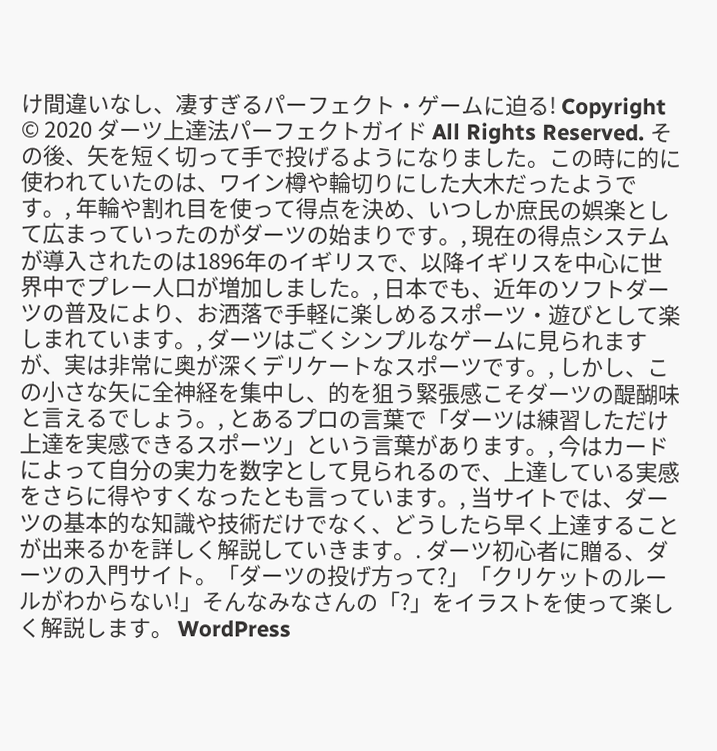け間違いなし、凄すぎるパーフェクト・ゲームに迫る! Copyright © 2020 ダーツ上達法パーフェクトガイド All Rights Reserved. その後、矢を短く切って手で投げるようになりました。この時に的に使われていたのは、ワイン樽や輪切りにした大木だったようです。, 年輪や割れ目を使って得点を決め、いつしか庶民の娯楽として広まっていったのがダーツの始まりです。, 現在の得点システムが導入されたのは1896年のイギリスで、以降イギリスを中心に世界中でプレー人口が増加しました。, 日本でも、近年のソフトダーツの普及により、お洒落で手軽に楽しめるスポーツ・遊びとして楽しまれています。, ダーツはごくシンプルなゲームに見られますが、実は非常に奥が深くデリケートなスポーツです。, しかし、この小さな矢に全神経を集中し、的を狙う緊張感こそダーツの醍醐味と言えるでしょう。, とあるプロの言葉で「ダーツは練習しただけ上達を実感できるスポーツ」という言葉があります。, 今はカードによって自分の実力を数字として見られるので、上達している実感をさらに得やすくなったとも言っています。, 当サイトでは、ダーツの基本的な知識や技術だけでなく、どうしたら早く上達することが出来るかを詳しく解説していきます。. ダーツ初心者に贈る、ダーツの入門サイト。「ダーツの投げ方って?」「クリケットのルールがわからない!」そんなみなさんの「?」をイラストを使って楽しく解説します。 WordPress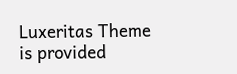Luxeritas Theme is provided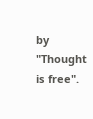by "Thought is free".